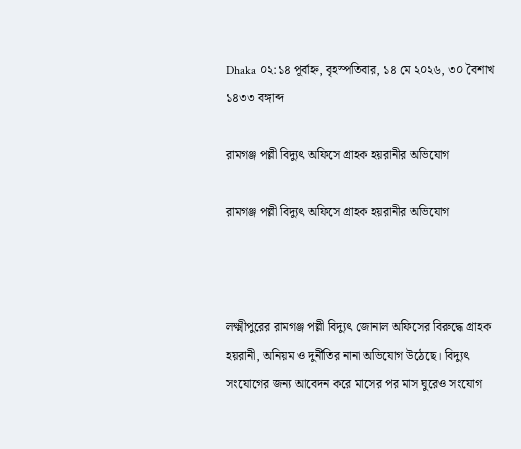Dhaka ০২:১৪ পূর্বাহ্ন, বৃহস্পতিবার, ১৪ মে ২০২৬, ৩০ বৈশাখ ১৪৩৩ বঙ্গাব্দ

রামগঞ্জ পল্লী বিদ্যুৎ অফিসে গ্রাহক হয়রানীর অভিযোগ

রামগঞ্জ পল্লী বিদ্যুৎ অফিসে গ্রাহক হয়রানীর অভিযোগ



লক্ষ্মীপুরের রামগঞ্জ পল্লী বিদ্যুৎ জোনাল অফিসের বিরুদ্ধে গ্রাহক হয়রানী, অনিয়ম ও দুর্নীতির নানা অভিযোগ উঠেছে। বিদ্যুৎ সংযোগের জন্য আবেদন করে মাসের পর মাস ঘুরেও সংযোগ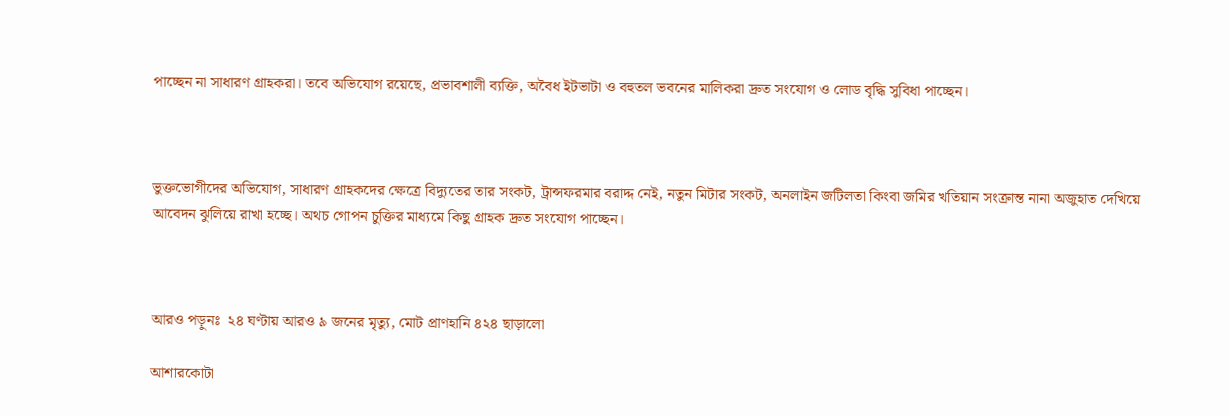পাচ্ছেন না সাধারণ গ্রাহকরা। তবে অভিযোগ রয়েছে, প্রভাবশালী ব্যক্তি, অবৈধ ইটভাটা ও বহুতল ভবনের মালিকরা দ্রুত সংযোগ ও লোড বৃদ্ধি সুবিধা পাচ্ছেন।



ভুক্তভোগীদের অভিযোগ, সাধারণ গ্রাহকদের ক্ষেত্রে বিদ্যুতের তার সংকট, ট্রান্সফরমার বরাদ্দ নেই, নতুন মিটার সংকট, অনলাইন জটিলতা কিংবা জমির খতিয়ান সংক্রান্ত নানা অজুহাত দেখিয়ে আবেদন ঝুলিয়ে রাখা হচ্ছে। অথচ গোপন চুক্তির মাধ্যমে কিছু গ্রাহক দ্রুত সংযোগ পাচ্ছেন।



আরও পড়ুনঃ  ২৪ ঘণ্টায় আরও ৯ জনের মৃত্যু, মোট প্রাণহানি ৪২৪ ছাড়ালো

আশারকোটা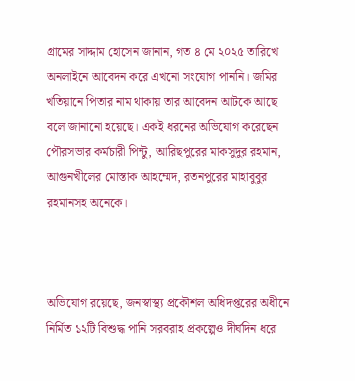গ্রামের সাদ্দাম হোসেন জানান, গত ৪ মে ২০২৫ তারিখে অনলাইনে আবেদন করে এখনো সংযোগ পাননি। জমির খতিয়ানে পিতার নাম থাকায় তার আবেদন আটকে আছে বলে জানানো হয়েছে। একই ধরনের অভিযোগ করেছেন পৌরসভার কর্মচারী পিন্টু, আরিছপুরের মাকসুদুর রহমান, আগুনখীলের মোস্তাক আহম্মেদ, রতনপুরের মাহাবুবুর রহমানসহ অনেকে।



অভিযোগ রয়েছে, জনস্বাস্থ্য প্রকৌশল অধিদপ্তরের অধীনে নির্মিত ১২টি বিশুদ্ধ পানি সরবরাহ প্রকল্পেও দীর্ঘদিন ধরে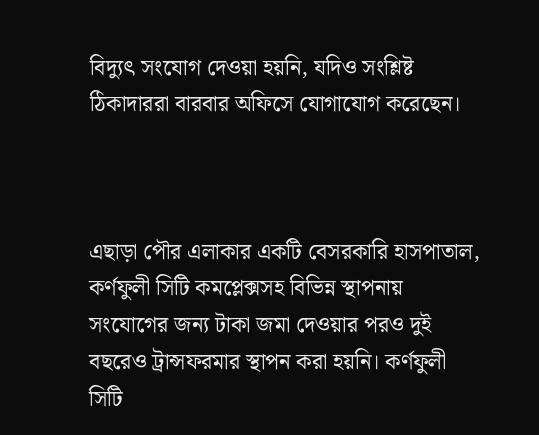বিদ্যুৎ সংযোগ দেওয়া হয়নি, যদিও সংশ্লিষ্ট ঠিকাদাররা বারবার অফিসে যোগাযোগ করেছেন।



এছাড়া পৌর এলাকার একটি বেসরকারি হাসপাতাল, কর্ণফুলী সিটি কমপ্লেক্সসহ বিভিন্ন স্থাপনায় সংযোগের জন্য টাকা জমা দেওয়ার পরও দুই বছরেও ট্রান্সফরমার স্থাপন করা হয়নি। কর্ণফুলী সিটি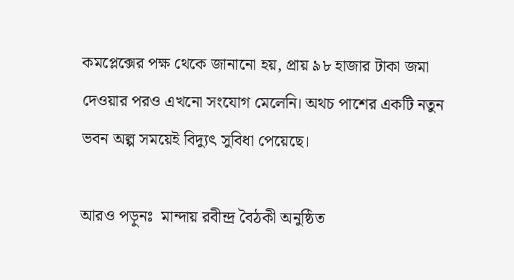কমপ্লেক্সের পক্ষ থেকে জানানো হয়, প্রায় ৯৮ হাজার টাকা জমা দেওয়ার পরও এখনো সংযোগ মেলেনি। অথচ পাশের একটি নতুন ভবন অল্প সময়েই বিদ্যুৎ সুবিধা পেয়েছে।

আরও পড়ুনঃ  মান্দায় রবীন্দ্র বৈঠকী অনুষ্ঠিত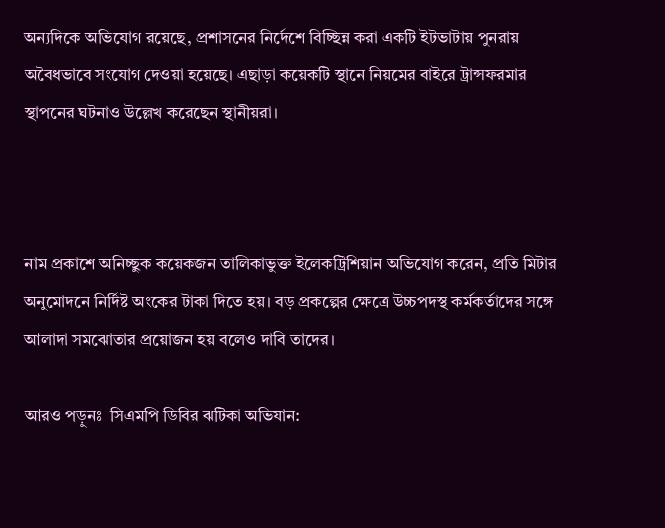অন্যদিকে অভিযোগ রয়েছে, প্রশাসনের নির্দেশে বিচ্ছিন্ন করা একটি ইটভাটায় পুনরায় অবৈধভাবে সংযোগ দেওয়া হয়েছে। এছাড়া কয়েকটি স্থানে নিয়মের বাইরে ট্রান্সফরমার স্থাপনের ঘটনাও উল্লেখ করেছেন স্থানীয়রা।



নাম প্রকাশে অনিচ্ছুক কয়েকজন তালিকাভুক্ত ইলেকট্রিশিয়ান অভিযোগ করেন, প্রতি মিটার অনুমোদনে নির্দিষ্ট অংকের টাকা দিতে হয়। বড় প্রকল্পের ক্ষেত্রে উচ্চপদস্থ কর্মকর্তাদের সঙ্গে আলাদা সমঝোতার প্রয়োজন হয় বলেও দাবি তাদের।

আরও পড়ুনঃ  সিএমপি ডিবির ঝটিকা অভিযান: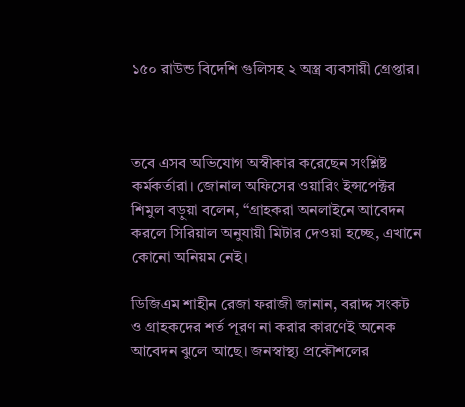১৫০ রাউন্ড বিদেশি গুলিসহ ২ অস্ত্র ব্যবসায়ী গ্রেপ্তার।



তবে এসব অভিযোগ অস্বীকার করেছেন সংশ্লিষ্ট কর্মকর্তারা। জোনাল অফিসের ওয়ারিং ইন্সপেক্টর শিমুল বড়ুয়া বলেন, “গ্রাহকরা অনলাইনে আবেদন করলে সিরিয়াল অনুযায়ী মিটার দেওয়া হচ্ছে, এখানে কোনো অনিয়ম নেই।

ডিজিএম শাহীন রেজা ফরাজী জানান, বরাদ্দ সংকট ও গ্রাহকদের শর্ত পূরণ না করার কারণেই অনেক আবেদন ঝুলে আছে। জনস্বাস্থ্য প্রকৌশলের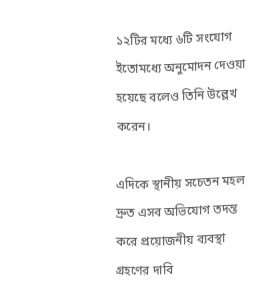১২টির মধ্যে ৬টি সংযোগ ইতোমধ্যে অনুমোদন দেওয়া হয়েছে বলেও তিনি উল্লেখ করেন।

এদিকে স্থানীয় সচেতন মহল দ্রুত এসব অভিযোগ তদন্ত করে প্রয়োজনীয় ব্যবস্থা গ্রহণের দাবি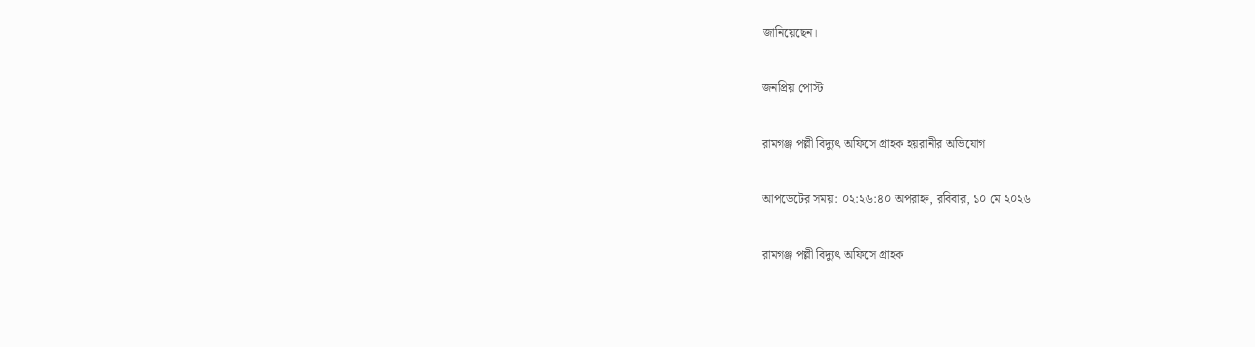জানিয়েছেন।

জনপ্রিয় পোস্ট

রামগঞ্জ পল্লী বিদ্যুৎ অফিসে গ্রাহক হয়রানীর অভিযোগ

আপডেটের সময়: ০২:২৬:৪০ অপরাহ্ন, রবিবার, ১০ মে ২০২৬

রামগঞ্জ পল্লী বিদ্যুৎ অফিসে গ্রাহক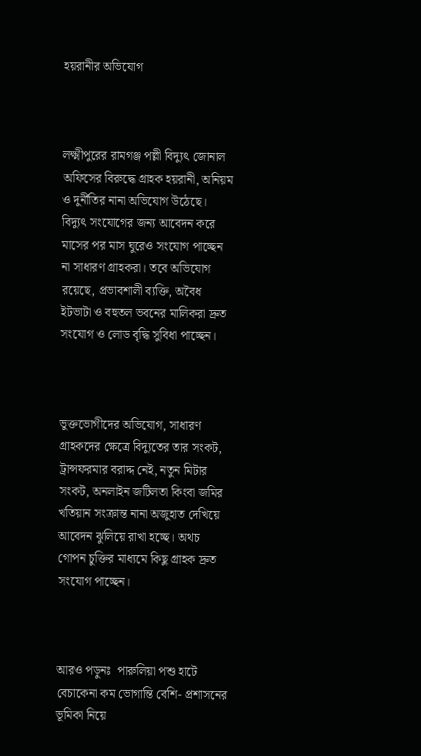হয়রানীর অভিযোগ



লক্ষ্মীপুরের রামগঞ্জ পল্লী বিদ্যুৎ জোনাল অফিসের বিরুদ্ধে গ্রাহক হয়রানী, অনিয়ম ও দুর্নীতির নানা অভিযোগ উঠেছে। বিদ্যুৎ সংযোগের জন্য আবেদন করে মাসের পর মাস ঘুরেও সংযোগ পাচ্ছেন না সাধারণ গ্রাহকরা। তবে অভিযোগ রয়েছে, প্রভাবশালী ব্যক্তি, অবৈধ ইটভাটা ও বহুতল ভবনের মালিকরা দ্রুত সংযোগ ও লোড বৃদ্ধি সুবিধা পাচ্ছেন।



ভুক্তভোগীদের অভিযোগ, সাধারণ গ্রাহকদের ক্ষেত্রে বিদ্যুতের তার সংকট, ট্রান্সফরমার বরাদ্দ নেই, নতুন মিটার সংকট, অনলাইন জটিলতা কিংবা জমির খতিয়ান সংক্রান্ত নানা অজুহাত দেখিয়ে আবেদন ঝুলিয়ে রাখা হচ্ছে। অথচ গোপন চুক্তির মাধ্যমে কিছু গ্রাহক দ্রুত সংযোগ পাচ্ছেন।



আরও পড়ুনঃ  পারুলিয়া পশু হাটে বেচাকেনা কম ভোগান্তি বেশি- প্রশাসনের ভূমিকা নিয়ে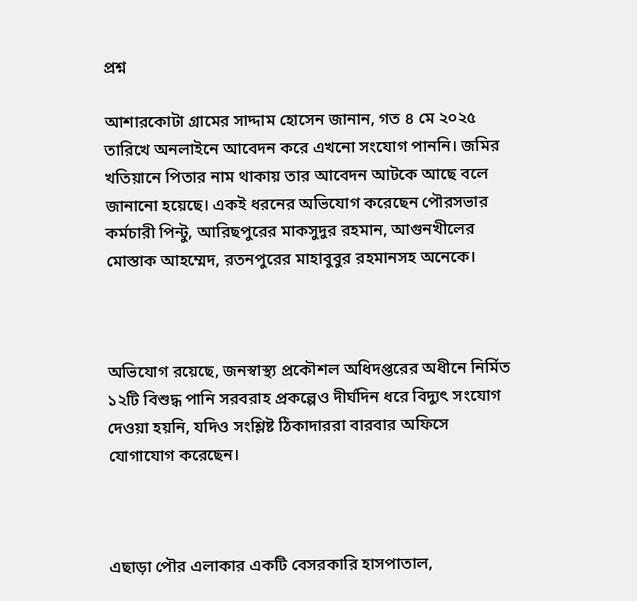প্রশ্ন

আশারকোটা গ্রামের সাদ্দাম হোসেন জানান, গত ৪ মে ২০২৫ তারিখে অনলাইনে আবেদন করে এখনো সংযোগ পাননি। জমির খতিয়ানে পিতার নাম থাকায় তার আবেদন আটকে আছে বলে জানানো হয়েছে। একই ধরনের অভিযোগ করেছেন পৌরসভার কর্মচারী পিন্টু, আরিছপুরের মাকসুদুর রহমান, আগুনখীলের মোস্তাক আহম্মেদ, রতনপুরের মাহাবুবুর রহমানসহ অনেকে।



অভিযোগ রয়েছে, জনস্বাস্থ্য প্রকৌশল অধিদপ্তরের অধীনে নির্মিত ১২টি বিশুদ্ধ পানি সরবরাহ প্রকল্পেও দীর্ঘদিন ধরে বিদ্যুৎ সংযোগ দেওয়া হয়নি, যদিও সংশ্লিষ্ট ঠিকাদাররা বারবার অফিসে যোগাযোগ করেছেন।



এছাড়া পৌর এলাকার একটি বেসরকারি হাসপাতাল,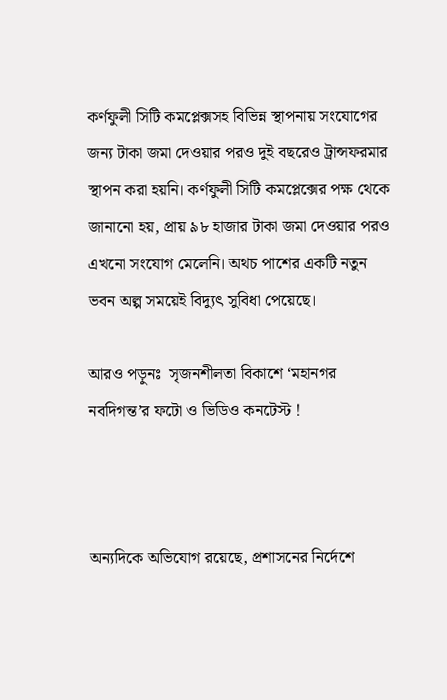কর্ণফুলী সিটি কমপ্লেক্সসহ বিভিন্ন স্থাপনায় সংযোগের জন্য টাকা জমা দেওয়ার পরও দুই বছরেও ট্রান্সফরমার স্থাপন করা হয়নি। কর্ণফুলী সিটি কমপ্লেক্সের পক্ষ থেকে জানানো হয়, প্রায় ৯৮ হাজার টাকা জমা দেওয়ার পরও এখনো সংযোগ মেলেনি। অথচ পাশের একটি নতুন ভবন অল্প সময়েই বিদ্যুৎ সুবিধা পেয়েছে।

আরও পড়ুনঃ  সৃজনশীলতা বিকাশে ‘মহানগর নবদিগন্ত’র ফটো ও ভিডিও কনটেস্ট !



অন্যদিকে অভিযোগ রয়েছে, প্রশাসনের নির্দেশে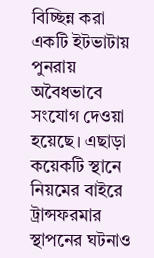বিচ্ছিন্ন করা একটি ইটভাটায় পুনরায় অবৈধভাবে সংযোগ দেওয়া হয়েছে। এছাড়া কয়েকটি স্থানে নিয়মের বাইরে ট্রান্সফরমার স্থাপনের ঘটনাও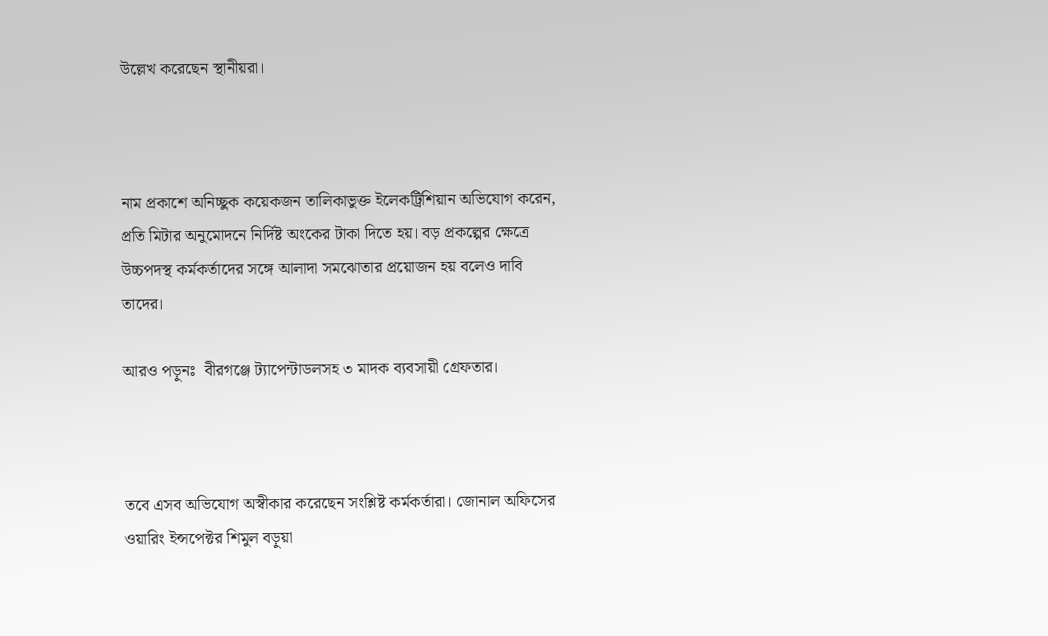উল্লেখ করেছেন স্থানীয়রা।



নাম প্রকাশে অনিচ্ছুক কয়েকজন তালিকাভুক্ত ইলেকট্রিশিয়ান অভিযোগ করেন, প্রতি মিটার অনুমোদনে নির্দিষ্ট অংকের টাকা দিতে হয়। বড় প্রকল্পের ক্ষেত্রে উচ্চপদস্থ কর্মকর্তাদের সঙ্গে আলাদা সমঝোতার প্রয়োজন হয় বলেও দাবি তাদের।

আরও পড়ুনঃ  বীরগঞ্জে ট্যাপেন্টাডলসহ ৩ মাদক ব্যবসায়ী গ্রেফতার।



তবে এসব অভিযোগ অস্বীকার করেছেন সংশ্লিষ্ট কর্মকর্তারা। জোনাল অফিসের ওয়ারিং ইন্সপেক্টর শিমুল বড়ুয়া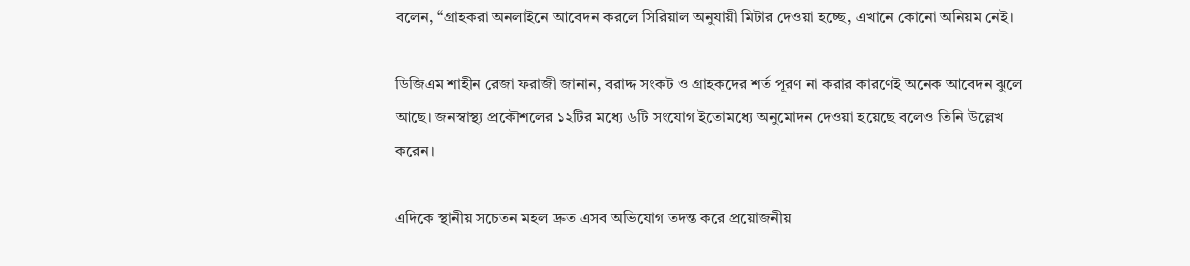বলেন, “গ্রাহকরা অনলাইনে আবেদন করলে সিরিয়াল অনুযায়ী মিটার দেওয়া হচ্ছে, এখানে কোনো অনিয়ম নেই।

ডিজিএম শাহীন রেজা ফরাজী জানান, বরাদ্দ সংকট ও গ্রাহকদের শর্ত পূরণ না করার কারণেই অনেক আবেদন ঝুলে আছে। জনস্বাস্থ্য প্রকৌশলের ১২টির মধ্যে ৬টি সংযোগ ইতোমধ্যে অনুমোদন দেওয়া হয়েছে বলেও তিনি উল্লেখ করেন।

এদিকে স্থানীয় সচেতন মহল দ্রুত এসব অভিযোগ তদন্ত করে প্রয়োজনীয়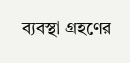ব্যবস্থা গ্রহণের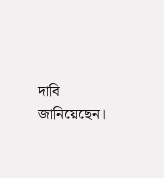দাবি জানিয়েছেন।